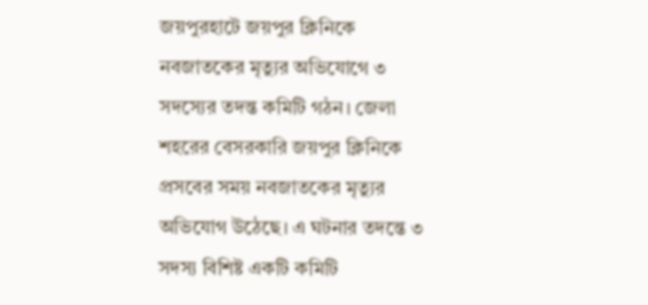জয়পুরহাটে জয়পুর ক্লিনিকে নবজাতকের মৃত্যুর অভিযোগে ৩ সদস্যের তদন্ত কমিটি গঠন। জেলা শহরের বেসরকারি জয়পুর ক্লিনিকে প্রসবের সময় নবজাতকের মৃত্যুর অভিযোগ উঠেছে। এ ঘটনার তদন্তে ৩ সদস্য বিশিষ্ট একটি কমিটি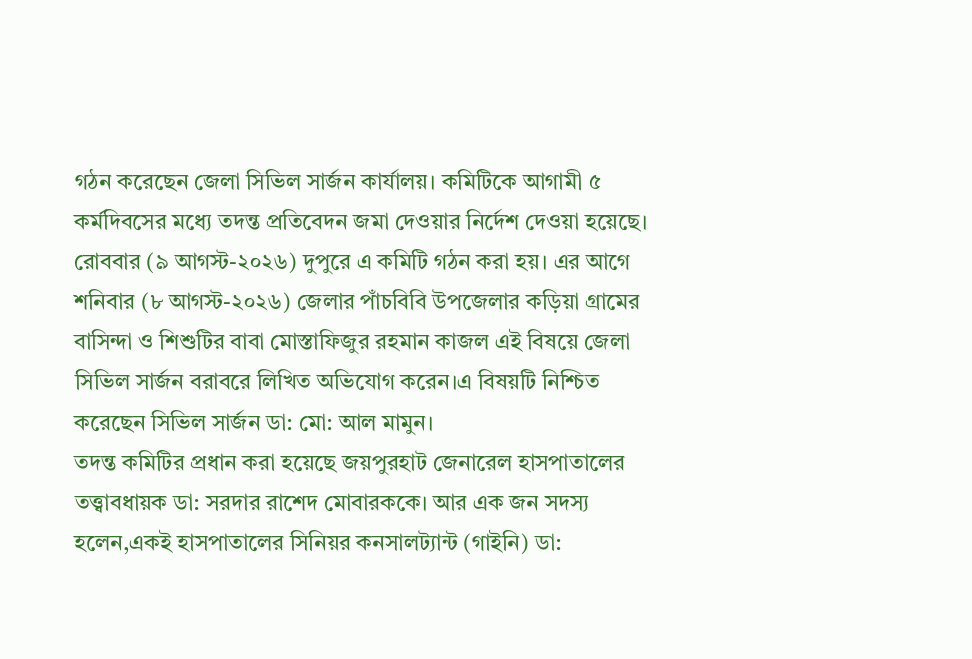গঠন করেছেন জেলা সিভিল সার্জন কার্যালয়। কমিটিকে আগামী ৫ কর্মদিবসের মধ্যে তদন্ত প্রতিবেদন জমা দেওয়ার নির্দেশ দেওয়া হয়েছে।
রোববার (৯ আগস্ট-২০২৬) দুপুরে এ কমিটি গঠন করা হয়। এর আগে শনিবার (৮ আগস্ট-২০২৬) জেলার পাঁচবিবি উপজেলার কড়িয়া গ্রামের বাসিন্দা ও শিশুটির বাবা মোস্তাফিজুর রহমান কাজল এই বিষয়ে জেলা সিভিল সার্জন বরাবরে লিখিত অভিযোগ করেন।এ বিষয়টি নিশ্চিত করেছেন সিভিল সার্জন ডা: মো: আল মামুন।
তদন্ত কমিটির প্রধান করা হয়েছে জয়পুরহাট জেনারেল হাসপাতালের তত্ত্বাবধায়ক ডা: সরদার রাশেদ মোবারককে। আর এক জন সদস্য হলেন,একই হাসপাতালের সিনিয়র কনসালট্যান্ট (গাইনি) ডা: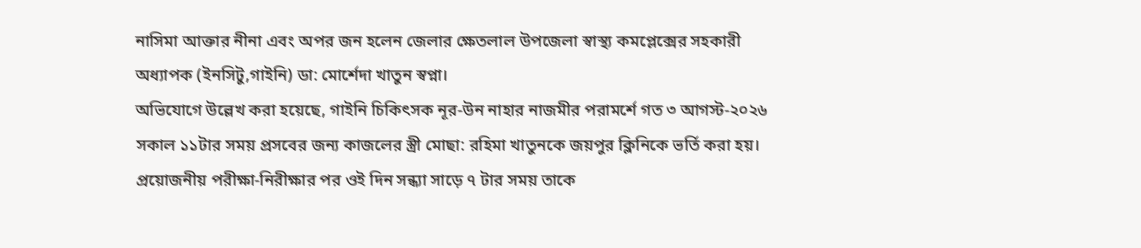নাসিমা আক্তার নীনা এবং অপর জন হলেন জেলার ক্ষেতলাল উপজেলা স্বাস্থ্য কমপ্লেক্সের সহকারী অধ্যাপক (ইনসিটু,গাইনি) ডা: মোর্শেদা খাতুন স্বপ্না।
অভিযোগে উল্লেখ করা হয়েছে, গাইনি চিকিৎসক নূর-উন নাহার নাজমীর পরামর্শে গত ৩ আগস্ট-২০২৬ সকাল ১১টার সময় প্রসবের জন্য কাজলের স্ত্রী মোছা: রহিমা খাতুনকে জয়পুর ক্লিনিকে ভর্তি করা হয়। প্রয়োজনীয় পরীক্ষা-নিরীক্ষার পর ওই দিন সন্ধ্যা সাড়ে ৭ টার সময় তাকে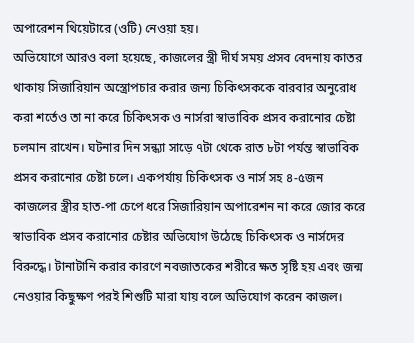অপারেশন থিয়েটারে (ওটি) নেওয়া হয়।
অভিযোগে আরও বলা হয়েছে, কাজলের স্ত্রী দীর্ঘ সময় প্রসব বেদনায় কাতর থাকায় সিজারিয়ান অস্ত্রোপচার করার জন্য চিকিৎসককে বারবার অনুরোধ করা শর্তেও তা না করে চিকিৎসক ও নার্সরা স্বাভাবিক প্রসব করানোর চেষ্টা চলমান রাখেন। ঘটনার দিন সন্ধ্যা সাড়ে ৭টা থেকে রাত ৮টা পর্যন্ত স্বাভাবিক প্রসব করানোর চেষ্টা চলে। একপর্যায় চিকিৎসক ও নার্স সহ ৪-৫জন কাজলের স্ত্রীর হাত-পা চেপে ধরে সিজারিয়ান অপারেশন না করে জোর করে স্বাভাবিক প্রসব করানোর চেষ্টার অভিযোগ উঠেছে চিকিৎসক ও নার্সদের বিরুদ্ধে। টানাটানি করার কারণে নবজাতকের শরীরে ক্ষত সৃষ্টি হয় এবং জন্ম নেওয়ার কিছুক্ষণ পরই শিশুটি মারা যায় বলে অভিযোগ করেন কাজল।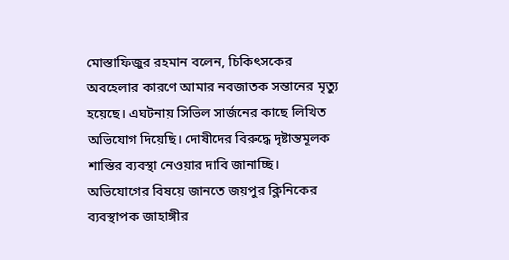মোস্তাফিজুর রহমান বলেন, চিকিৎসকের অবহেলার কারণে আমার নবজাতক সন্তানের মৃত্যু হয়েছে। এঘটনায় সিভিল সার্জনের কাছে লিখিত অভিযোগ দিয়েছি। দোষীদের বিরুদ্ধে দৃষ্টান্তমূলক শাস্তির ব্যবস্থা নেওয়ার দাবি জানাচ্ছি।
অভিযোগের বিষয়ে জানতে জয়পুর ক্লিনিকের ব্যবস্থাপক জাহাঙ্গীর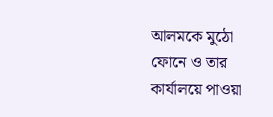আলমকে মুঠো ফোনে ও তার কার্যালয়ে পাওয়া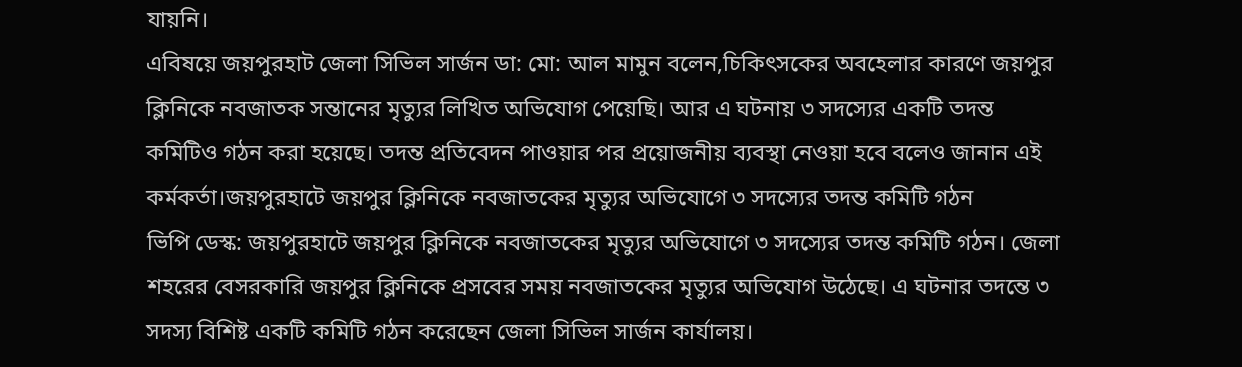যায়নি।
এবিষয়ে জয়পুরহাট জেলা সিভিল সার্জন ডা: মো: আল মামুন বলেন,চিকিৎসকের অবহেলার কারণে জয়পুর ক্লিনিকে নবজাতক সন্তানের মৃত্যুর লিখিত অভিযোগ পেয়েছি। আর এ ঘটনায় ৩ সদস্যের একটি তদন্ত কমিটিও গঠন করা হয়েছে। তদন্ত প্রতিবেদন পাওয়ার পর প্রয়োজনীয় ব্যবস্থা নেওয়া হবে বলেও জানান এই কর্মকর্তা।জয়পুরহাটে জয়পুর ক্লিনিকে নবজাতকের মৃত্যুর অভিযোগে ৩ সদস্যের তদন্ত কমিটি গঠন
ভিপি ডেস্ক: জয়পুরহাটে জয়পুর ক্লিনিকে নবজাতকের মৃত্যুর অভিযোগে ৩ সদস্যের তদন্ত কমিটি গঠন। জেলা শহরের বেসরকারি জয়পুর ক্লিনিকে প্রসবের সময় নবজাতকের মৃত্যুর অভিযোগ উঠেছে। এ ঘটনার তদন্তে ৩ সদস্য বিশিষ্ট একটি কমিটি গঠন করেছেন জেলা সিভিল সার্জন কার্যালয়।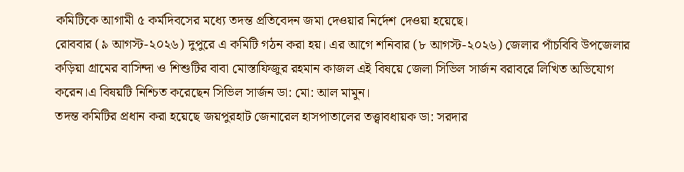কমিটিকে আগামী ৫ কর্মদিবসের মধ্যে তদন্ত প্রতিবেদন জমা দেওয়ার নির্দেশ দেওয়া হয়েছে।
রোববার (৯ আগস্ট-২০২৬) দুপুরে এ কমিটি গঠন করা হয়। এর আগে শনিবার (৮ আগস্ট-২০২৬) জেলার পাঁচবিবি উপজেলার কড়িয়া গ্রামের বাসিন্দা ও শিশুটির বাবা মোস্তাফিজুর রহমান কাজল এই বিষয়ে জেলা সিভিল সার্জন বরাবরে লিখিত অভিযোগ করেন।এ বিষয়টি নিশ্চিত করেছেন সিভিল সার্জন ডা: মো: আল মামুন।
তদন্ত কমিটির প্রধান করা হয়েছে জয়পুরহাট জেনারেল হাসপাতালের তত্ত্বাবধায়ক ডা: সরদার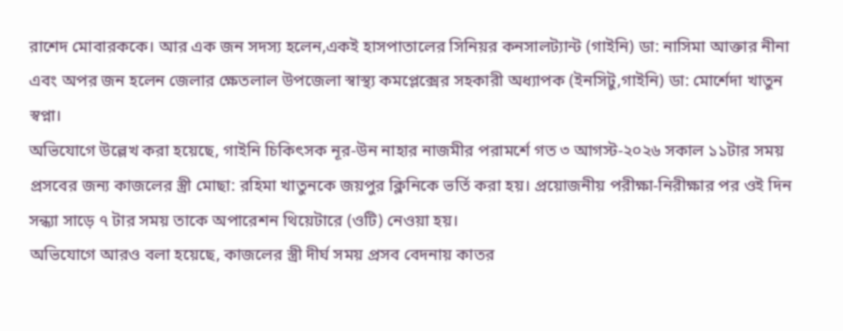রাশেদ মোবারককে। আর এক জন সদস্য হলেন,একই হাসপাতালের সিনিয়র কনসালট্যান্ট (গাইনি) ডা: নাসিমা আক্তার নীনা এবং অপর জন হলেন জেলার ক্ষেতলাল উপজেলা স্বাস্থ্য কমপ্লেক্সের সহকারী অধ্যাপক (ইনসিটু,গাইনি) ডা: মোর্শেদা খাতুন স্বপ্না।
অভিযোগে উল্লেখ করা হয়েছে, গাইনি চিকিৎসক নূর-উন নাহার নাজমীর পরামর্শে গত ৩ আগস্ট-২০২৬ সকাল ১১টার সময় প্রসবের জন্য কাজলের স্ত্রী মোছা: রহিমা খাতুনকে জয়পুর ক্লিনিকে ভর্তি করা হয়। প্রয়োজনীয় পরীক্ষা-নিরীক্ষার পর ওই দিন সন্ধ্যা সাড়ে ৭ টার সময় তাকে অপারেশন থিয়েটারে (ওটি) নেওয়া হয়।
অভিযোগে আরও বলা হয়েছে, কাজলের স্ত্রী দীর্ঘ সময় প্রসব বেদনায় কাতর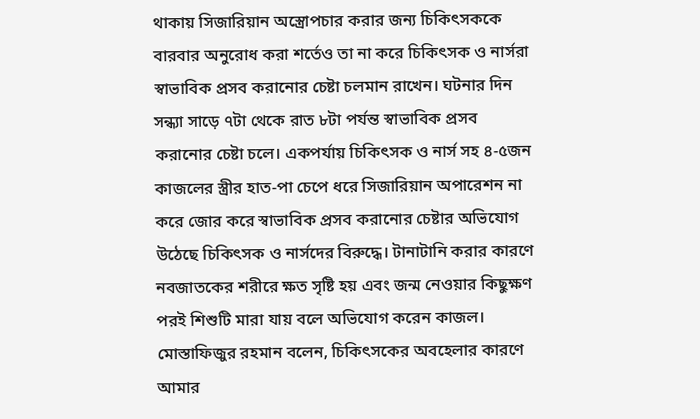থাকায় সিজারিয়ান অস্ত্রোপচার করার জন্য চিকিৎসককে বারবার অনুরোধ করা শর্তেও তা না করে চিকিৎসক ও নার্সরা স্বাভাবিক প্রসব করানোর চেষ্টা চলমান রাখেন। ঘটনার দিন সন্ধ্যা সাড়ে ৭টা থেকে রাত ৮টা পর্যন্ত স্বাভাবিক প্রসব করানোর চেষ্টা চলে। একপর্যায় চিকিৎসক ও নার্স সহ ৪-৫জন কাজলের স্ত্রীর হাত-পা চেপে ধরে সিজারিয়ান অপারেশন না করে জোর করে স্বাভাবিক প্রসব করানোর চেষ্টার অভিযোগ উঠেছে চিকিৎসক ও নার্সদের বিরুদ্ধে। টানাটানি করার কারণে নবজাতকের শরীরে ক্ষত সৃষ্টি হয় এবং জন্ম নেওয়ার কিছুক্ষণ পরই শিশুটি মারা যায় বলে অভিযোগ করেন কাজল।
মোস্তাফিজুর রহমান বলেন, চিকিৎসকের অবহেলার কারণে আমার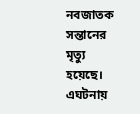নবজাতক সন্তানের মৃত্যু হয়েছে। এঘটনায়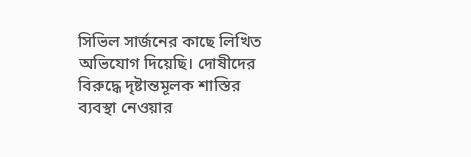সিভিল সার্জনের কাছে লিখিত অভিযোগ দিয়েছি। দোষীদের বিরুদ্ধে দৃষ্টান্তমূলক শাস্তির ব্যবস্থা নেওয়ার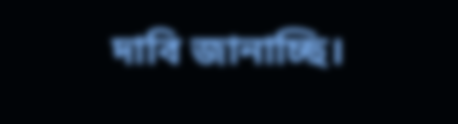দাবি জানাচ্ছি।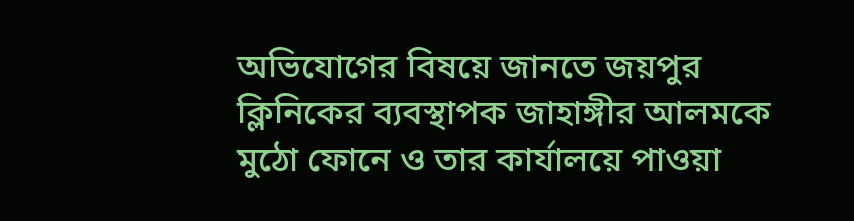অভিযোগের বিষয়ে জানতে জয়পুর ক্লিনিকের ব্যবস্থাপক জাহাঙ্গীর আলমকে মুঠো ফোনে ও তার কার্যালয়ে পাওয়া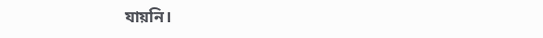যায়নি।